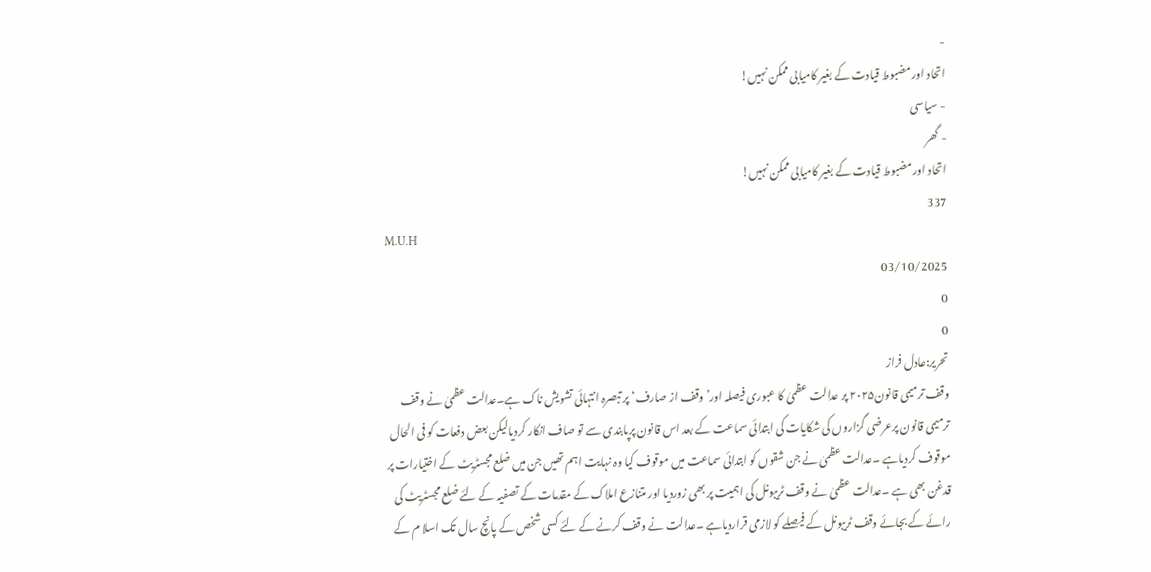-
اتحاد اورمضبوط قیادت کے بغیر کامیابی ممکن نہیں!
- سیاسی
- گھر
اتحاد اورمضبوط قیادت کے بغیر کامیابی ممکن نہیں!
337
M.U.H
03/10/2025
0
0
تحریر:عادل فراز
وقف ترمیمی قانون۲۰۲۵ پر عدالت عظمیٰ کا عبوری فیصلہ اور’ وقف از صارف‘ پر تبصرہ انتہائی تشویش ناک ہے۔عدالت عظمیٰ نے وقف ترمیمی قانون پرعرضی گزاروں کی شکایات کی ابتدائی سماعت کے بعد اس قانون پرپابندی سے تو صاف انکار کردیالیکن بعض دفعات کو فی الحال موقوف کردیاہے ۔عدالت عظمیٰ نے جن شقوں کو ابتدائی سماعت میں موقوف کیا وہ نہایت اہم تھیں جن میں ضلع مجسٹریٹ کے اختیارات پر قدغن بھی ہے ۔عدالت عظمیٰ نے وقف ٹریبونل کی اہمیت پر بھی زوردیا اور متنازع املاک کے مقدمات کے تصفیہ کے لئے ضلع مجسٹریٹ کی رائے کے بجائے وقف ٹریبونل کے فیصلے کو لازمی قراردیاہے ۔عدالت نے وقف کرنے کے لئے کسی شخص کے پانچ سال تک اسلا م کے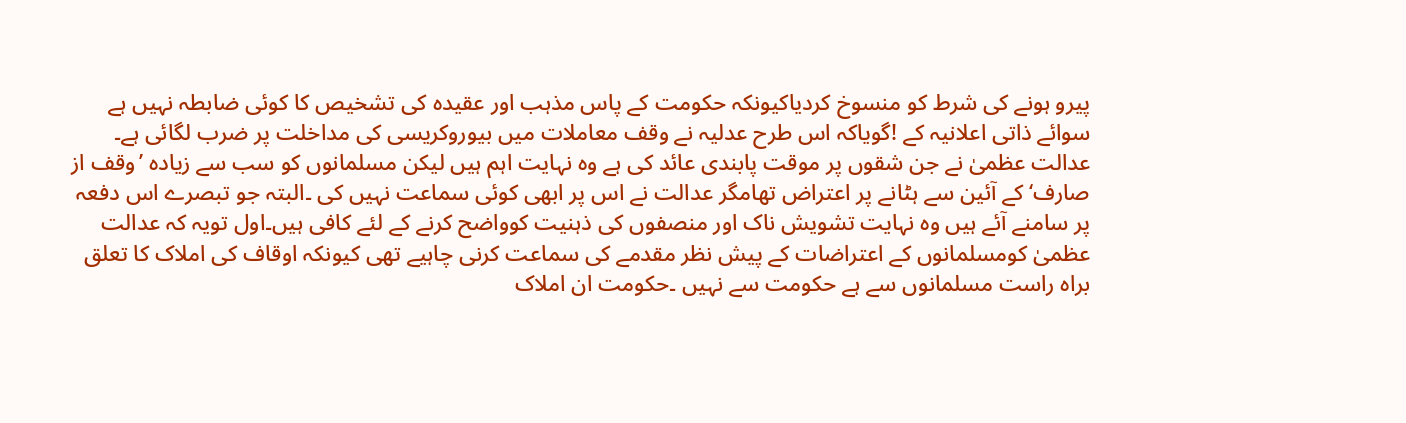پیرو ہونے کی شرط کو منسوخ کردیاکیونکہ حکومت کے پاس مذہب اور عقیدہ کی تشخیص کا کوئی ضابطہ نہیں ہے سوائے ذاتی اعلانیہ کے !گویاکہ اس طرح عدلیہ نے وقف معاملات میں بیوروکریسی کی مداخلت پر ضرب لگائی ہے۔
عدالت عظمیٰ نے جن شقوں پر موقت پابندی عائد کی ہے وہ نہایت اہم ہیں لیکن مسلمانوں کو سب سے زیادہ ’وقف از صارف‘ کے آئین سے ہٹانے پر اعتراض تھامگر عدالت نے اس پر ابھی کوئی سماعت نہیں کی ۔البتہ جو تبصرے اس دفعہ پر سامنے آئے ہیں وہ نہایت تشویش ناک اور منصفوں کی ذہنیت کوواضح کرنے کے لئے کافی ہیں۔اول تویہ کہ عدالت عظمیٰ کومسلمانوں کے اعتراضات کے پیش نظر مقدمے کی سماعت کرنی چاہیے تھی کیونکہ اوقاف کی املاک کا تعلق براہ راست مسلمانوں سے ہے حکومت سے نہیں ۔حکومت ان املاک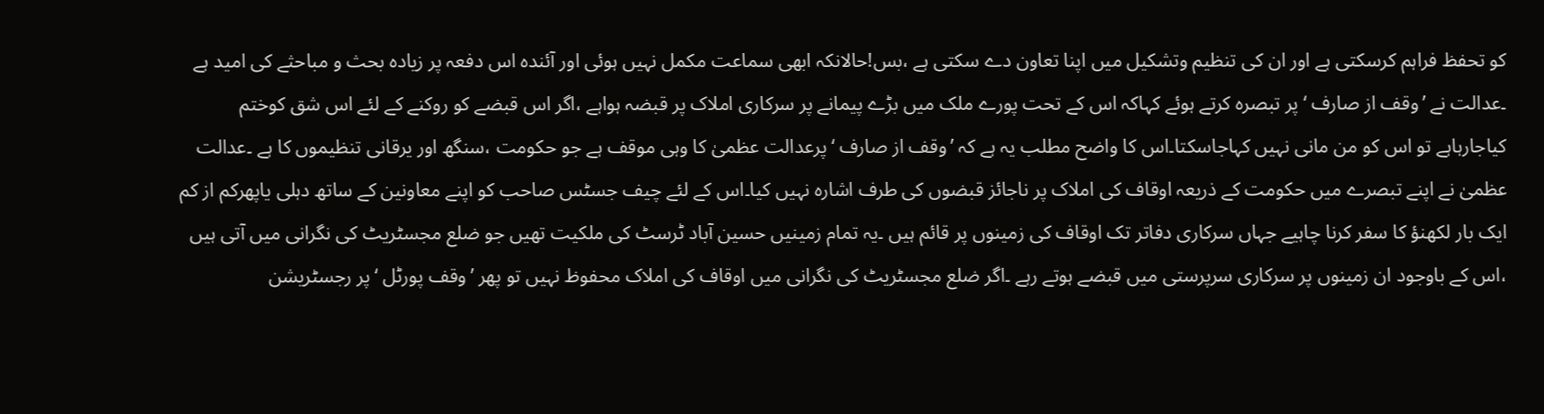کو تحفظ فراہم کرسکتی ہے اور ان کی تنظیم وتشکیل میں اپنا تعاون دے سکتی ہے ،بس!حالانکہ ابھی سماعت مکمل نہیں ہوئی اور آئندہ اس دفعہ پر زیادہ بحث و مباحثے کی امید ہے ۔عدالت نے ’وقف از صارف ‘پر تبصرہ کرتے ہوئے کہاکہ اس کے تحت پورے ملک میں بڑے پیمانے پر سرکاری املاک پر قبضہ ہواہے ،اگر اس قبضے کو روکنے کے لئے اس شق کوختم کیاجارہاہے تو اس کو من مانی نہیں کہاجاسکتا۔اس کا واضح مطلب یہ ہے کہ ’وقف از صارف ‘ پرعدالت عظمیٰ کا وہی موقف ہے جو حکومت ،سنگھ اور یرقانی تنظیموں کا ہے ۔عدالت عظمیٰ نے اپنے تبصرے میں حکومت کے ذریعہ اوقاف کی املاک پر ناجائز قبضوں کی طرف اشارہ نہیں کیا۔اس کے لئے چیف جسٹس صاحب کو اپنے معاونین کے ساتھ دہلی یاپھرکم از کم ایک بار لکھنؤ کا سفر کرنا چاہیے جہاں سرکاری دفاتر تک اوقاف کی زمینوں پر قائم ہیں ۔یہ تمام زمینیں حسین آباد ٹرسٹ کی ملکیت تھیں جو ضلع مجسٹریٹ کی نگرانی میں آتی ہیں ،اس کے باوجود ان زمینوں پر سرکاری سرپرستی میں قبضے ہوتے رہے ۔اگر ضلع مجسٹریٹ کی نگرانی میں اوقاف کی املاک محفوظ نہیں تو پھر ’وقف پورٹل ‘ پر رجسٹریشن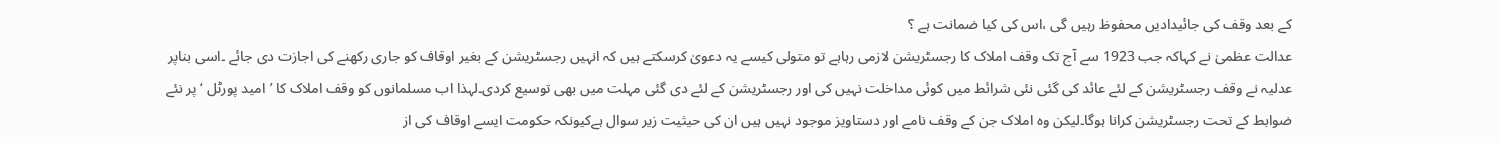کے بعد وقف کی جائیدادیں محفوظ رہیں گی ،اس کی کیا ضمانت ہے ؟
عدالت عظمیٰ نے کہاکہ جب 1923 سے آج تک وقف املاک کا رجسٹریشن لازمی رہاہے تو متولی کیسے یہ دعویٰ کرسکتے ہیں کہ انہیں رجسٹریشن کے بغیر اوقاف کو جاری رکھنے کی اجازت دی جائے ۔اسی بناپر عدلیہ نے وقف رجسٹریشن کے لئے عائد کی گئی نئی شرائط میں کوئی مداخلت نہیں کی اور رجسٹریشن کے لئے دی گئی مہلت میں بھی توسیع کردی۔لہذا اب مسلمانوں کو وقف املاک کا ’امید پورٹل ‘ پر نئے ضوابط کے تحت رجسٹریشن کرانا ہوگا۔لیکن وہ املاک جن کے وقف نامے اور دستاویز موجود نہیں ہیں ان کی حیثیت زیر سوال ہےکیونکہ حکومت ایسے اوقاف کی از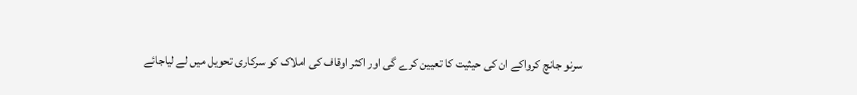سرنو جانچ کرواکے ان کی حیثیت کا تعیین کرے گی اور اکثر اوقاف کی املاک کو سرکاری تحویل میں لے لیاجائے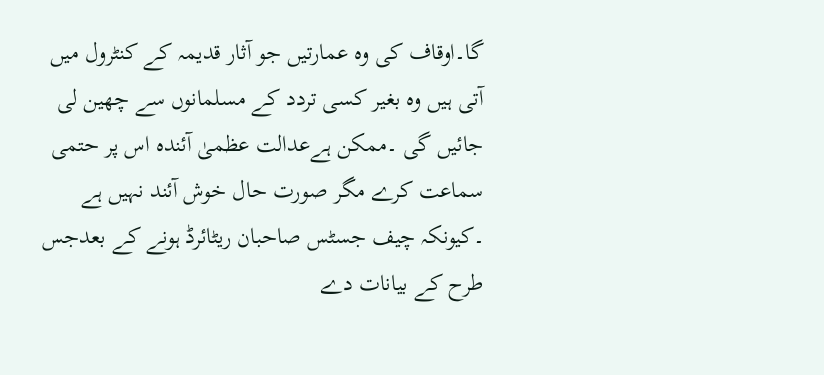گا۔اوقاف کی وہ عمارتیں جو آثار قدیمہ کے کنٹرول میں آتی ہیں وہ بغیر کسی تردد کے مسلمانوں سے چھین لی جائیں گی ۔ممکن ہےعدالت عظمیٰ آئندہ اس پر حتمی سماعت کرے مگر صورت حال خوش آئند نہیں ہے ۔کیونکہ چیف جسٹس صاحبان ریٹائرڈ ہونے کے بعدجس طرح کے بیانات دے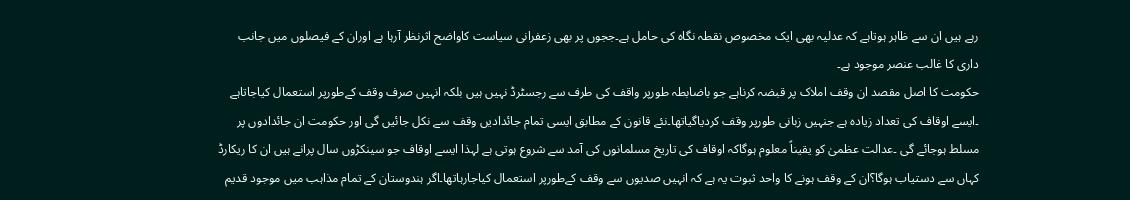رہے ہیں ان سے ظاہر ہوتاہے کہ عدلیہ بھی ایک مخصوص نقطہ نگاہ کی حامل ہے۔ججوں پر بھی زعفرانی سیاست کاواضح اثرنظر آرہا ہے اوران کے فیصلوں میں جانب داری کا غالب عنصر موجود ہے۔
حکومت کا اصل مقصد ان وقف املاک پر قبضہ کرناہے جو باضابطہ طورپر واقف کی طرف سے رجسٹرڈ نہیں ہیں بلکہ انہیں صرف وقف کےطورپر استعمال کیاجاتاہے ۔ایسے اوقاف کی تعداد زیادہ ہے جنہیں زبانی طورپر وقف کردیاگیاتھا۔نئے قانون کے مطابق ایسی تمام جائدادیں وقف سے نکل جائیں گی اور حکومت ان جائدادوں پر مسلط ہوجائے گی ۔عدالت عظمیٰ کو یقیناً معلوم ہوگاکہ اوقاف کی تاریخ مسلمانوں کی آمد سے شروع ہوتی ہے لہذا ایسے اوقاف جو سینکڑوں سال پرانے ہیں ان کا ریکارڈ کہاں سے دستیاب ہوگا؟ان کے وقف ہونے کا واحد ثبوت یہ ہے کہ انہیں صدیوں سے وقف کےطورپر استعمال کیاجارہاتھا۔اگر ہندوستان کے تمام مذاہب میں موجود قدیم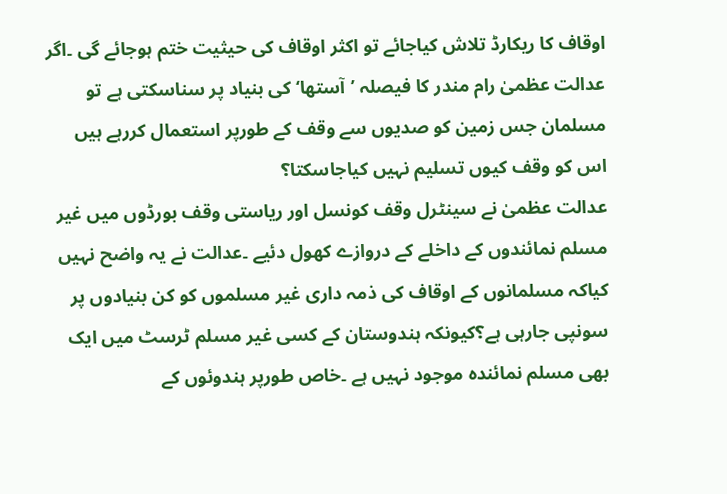اوقاف کا ریکارڈ تلاش کیاجائے تو اکثر اوقاف کی حیثیت ختم ہوجائے گی ۔اگر عدالت عظمیٰ رام مندر کا فیصلہ ’آستھا‘ کی بنیاد پر سناسکتی ہے تو مسلمان جس زمین کو صدیوں سے وقف کے طورپر استعمال کررہے ہیں اس کو وقف کیوں تسلیم نہیں کیاجاسکتا؟
عدالت عظمیٰ نے سینٹرل وقف کونسل اور ریاستی وقف بورڈوں میں غیر مسلم نمائندوں کے داخلے کے دروازے کھول دئیے ۔عدالت نے یہ واضح نہیں کیاکہ مسلمانوں کے اوقاف کی ذمہ داری غیر مسلموں کو کن بنیادوں پر سونپی جارہی ہے؟کیونکہ ہندوستان کے کسی غیر مسلم ٹرسٹ میں ایک بھی مسلم نمائندہ موجود نہیں ہے ۔خاص طورپر ہندوئوں کے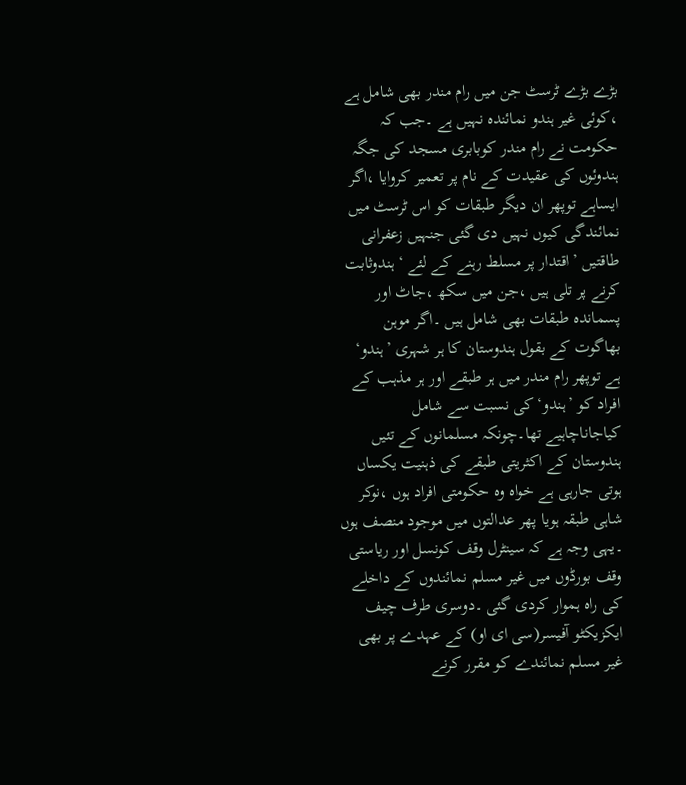بڑے بڑے ٹرسٹ جن میں رام مندر بھی شامل ہے ،کوئی غیر ہندو نمائندہ نہیں ہے ۔جب کہ حکومت نے رام مندر کوبابری مسجد کی جگہ ہندوئوں کی عقیدت کے نام پر تعمیر کروایا ،اگر ایساہے توپھر ان دیگر طبقات کو اس ٹرسٹ میں نمائندگی کیوں نہیں دی گئی جنہیں زعفرانی طاقتیں ’اقتدار پر مسلط رہنے کے لئے ‘ ہندوثابت کرنے پر تلی ہیں ،جن میں سکھ ،جاٹ اور پسماندہ طبقات بھی شامل ہیں ۔اگر موہن بھاگوت کے بقول ہندوستان کا ہر شہری ’ہندو‘ ہے توپھر رام مندر میں ہر طبقے اور ہر مذہب کے افراد کو ’ہندو‘کی نسبت سے شامل کیاجاناچاہیے تھا۔چونکہ مسلمانوں کے تئیں ہندوستان کے اکثریتی طبقے کی ذہنیت یکساں ہوتی جارہی ہے خواہ وہ حکومتی افراد ہوں ،نوکر شاہی طبقہ ہویا پھر عدالتوں میں موجود منصف ہوں ۔یہی وجہ ہے کہ سینٹرل وقف کونسل اور ریاستی وقف بورڈوں میں غیر مسلم نمائندوں کے داخلے کی راہ ہموار کردی گئی ۔دوسری طرف چیف ایکزیکٹو آفیسر(سی ای او) کے عہدے پر بھی غیر مسلم نمائندے کو مقرر کرنے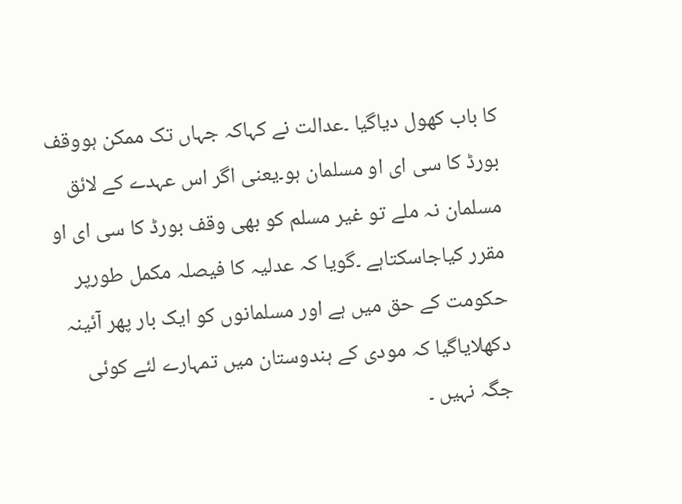کا باب کھول دیاگیا ۔عدالت نے کہاکہ جہاں تک ممکن ہووقف بورڈ کا سی ای او مسلمان ہو۔یعنی اگر اس عہدے کے لائق مسلمان نہ ملے تو غیر مسلم کو بھی وقف بورڈ کا سی ای او مقرر کیاجاسکتاہے ۔گویا کہ عدلیہ کا فیصلہ مکمل طورپر حکومت کے حق میں ہے اور مسلمانوں کو ایک بار پھر آئینہ دکھلایاگیا کہ مودی کے ہندوستان میں تمہارے لئے کوئی جگہ نہیں ۔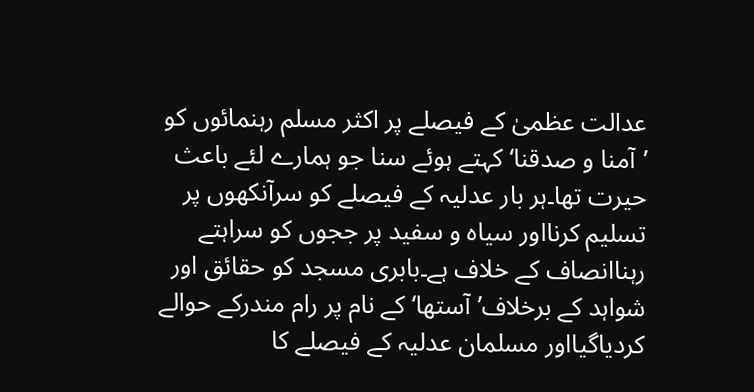عدالت عظمیٰ کے فیصلے پر اکثر مسلم رہنمائوں کو ’آمنا و صدقنا‘ کہتے ہوئے سنا جو ہمارے لئے باعث حیرت تھا۔ہر بار عدلیہ کے فیصلے کو سرآنکھوں پر تسلیم کرنااور سیاہ و سفید پر ججوں کو سراہتے رہناانصاف کے خلاف ہے۔بابری مسجد کو حقائق اور شواہد کے برخلاف’آستھا‘ کے نام پر رام مندرکے حوالے کردیاگیااور مسلمان عدلیہ کے فیصلے کا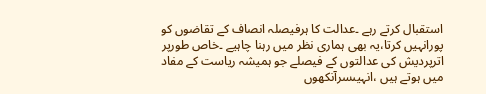استقبال کرتے رہے ۔عدالت کا ہرفیصلہ انصاف کے تقاضوں کو پورانہیں کرتا،یہ بھی ہماری نظر میں رہنا چاہیے ۔خاص طورپر اترپردیش کی عدالتوں کے فیصلے جو ہمیشہ ریاست کے مفاد میں ہوتے ہیں ،انہیںسرآنکھوں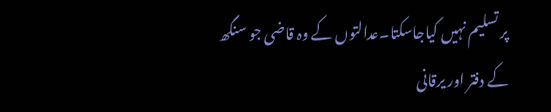پر تسلیم نہیں کیاجاسکتا۔عدالتوں کے وہ قاضی جو سنگھ کے دفتر اور یرقانی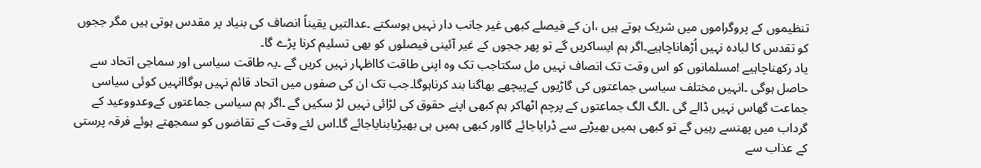تنظیموں کے پروگراموں میں شریک ہوتے ہیں ،ان کے فیصلے کبھی غیر جانب دار نہیں ہوسکتے ۔عدالتیں یقیناً انصاف کی بنیاد پر مقدس ہوتی ہیں مگر ججوں کو تقدس کا لبادہ نہیں اُڑھاناچاہیے۔اگر ہم ایساکریں گے تو پھر ججوں کے غیر آئینی فیصلوں کو بھی تسلیم کرنا پڑے گا۔
یاد رکھناچاہیے !مسلمانوں کو اس وقت تک انصاف نہیں مل سکتاجب تک وہ اپنی طاقت کااظہار نہیں کریں گے ۔یہ طاقت سیاسی اور سماجی اتحاد سے حاصل ہوگی ۔انہیں مختلف سیاسی جماعتوں کی گاڑیوں کےپیچھے بھاگنا بند کرناہوگا۔جب تک ان کی صفوں میں اتحاد قائم نہیں ہوگاانہیں کوئی سیاسی جماعت گھاس نہیں ڈالے گی ۔الگ الگ جماعتوں کے پرچم اٹھاکر ہم کبھی اپنے حقوق کی لڑائی نہیں لڑ سکیں گے ۔اگر ہم سیاسی جماعتوں کےوعدووعید کے گرداب میں پھنسے رہیں گے تو کبھی ہمیں بھیڑیے سے ڈرایاجائے گااور کبھی ہمیں ہی بھیڑیابنایاجائے گا۔اس لئے وقت کے تقاضوں کو سمجھتے ہوئے فرقہ پرستی کے عذاب سے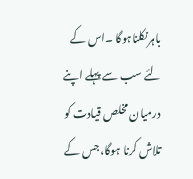باہرنکلناہوگا ۔اس کے لئے سب سے پہلے اپنے درمیان مخلص قیادت کو تلاش کرنا ہوگا،جس کے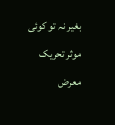بغیر نہ تو کوئی موثر تحریک معرض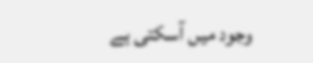وجود میں آسکتی ہے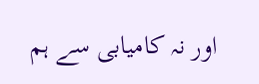اور نہ کامیابی سے ہم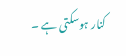کنار ہوسکتی ہے ۔